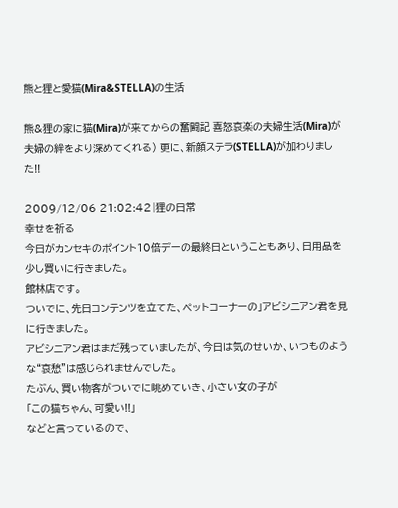熊と狸と愛猫(Mira&STELLA)の生活

熊&狸の家に猫(Mira)が来てからの奮闘記 喜怒哀楽の夫婦生活(Mira)が夫婦の絆をより深めてくれる) 更に、新顔ステラ(STELLA)が加わりました!!

2009/12/06 21:02:42|狸の日常
幸せを祈る
今日がカンセキのポイント10倍デーの最終日ということもあり、日用品を少し買いに行きました。
館林店です。
ついでに、先日コンテンツを立てた、ペットコーナーの」アビシニアン君を見に行きました。
アビシニアン君はまだ残っていましたが、今日は気のせいか、いつものような“哀愁”は感じられませんでした。
たぶん、買い物客がついでに眺めていき、小さい女の子が
「この猫ちゃん、可愛い!!」
などと言っているので、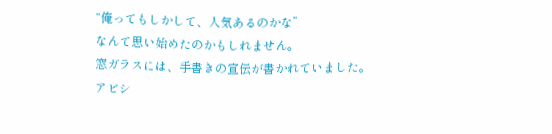“俺ってもしかして、人気あるのかな”
なんて思い始めたのかもしれません。
窓ガラスには、手書きの宣伝が書かれていました。
アビシ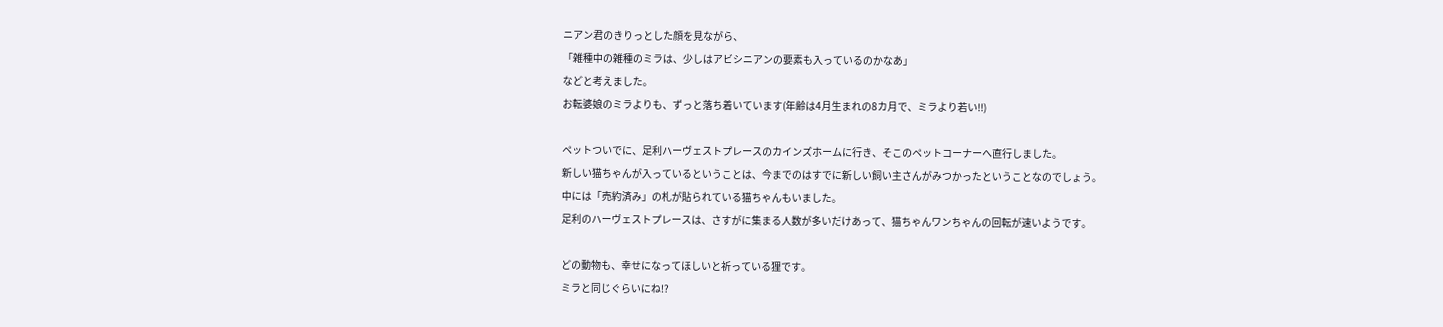ニアン君のきりっとした顔を見ながら、
「雑種中の雑種のミラは、少しはアビシニアンの要素も入っているのかなあ」
などと考えました。
お転婆娘のミラよりも、ずっと落ち着いています(年齢は4月生まれの8カ月で、ミラより若い!!)

ペットついでに、足利ハーヴェストプレースのカインズホームに行き、そこのペットコーナーへ直行しました。
新しい猫ちゃんが入っているということは、今までのはすでに新しい飼い主さんがみつかったということなのでしょう。
中には「売約済み」の札が貼られている猫ちゃんもいました。
足利のハーヴェストプレースは、さすがに集まる人数が多いだけあって、猫ちゃんワンちゃんの回転が速いようです。

どの動物も、幸せになってほしいと祈っている狸です。
ミラと同じぐらいにね!?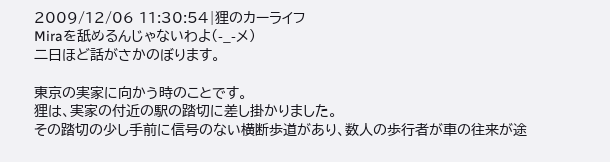2009/12/06 11:30:54|狸のカーライフ
Miraを舐めるんじゃないわよ(-_-メ)
二日ほど話がさかのぼります。

東京の実家に向かう時のことです。
狸は、実家の付近の駅の踏切に差し掛かりました。
その踏切の少し手前に信号のない横断歩道があり、数人の歩行者が車の往来が途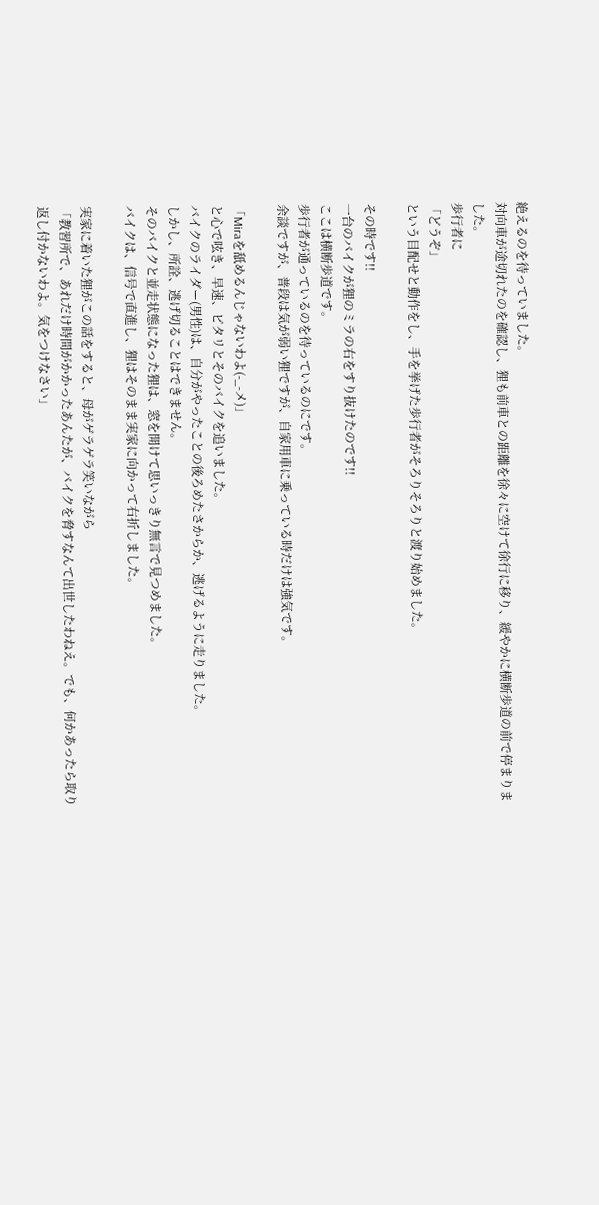絶えるのを待っていました。
対向車が途切れたのを確認し、狸も前車との距離を徐々に空けて徐行に移り、緩やかに横断歩道の前で停まりました。
歩行者に
「どうぞ」
という目配せと動作をし、手を挙げた歩行者がそろりそろりと渡り始めました。

その時です!!
一台のバイクが狸のミラの右をすり抜けたのです!!
ここは横断歩道です。
歩行者が通っているのを待っているのにです。
余談ですが、普段は気が弱い狸ですが、自家用車に乗っている時だけは強気です。

「Miraを舐めるんじゃないわよ(-_-メ)」
と心で呟き、早速、ピタリとそのバイクを追いました。
バイクのライダー(男性)は、自分がやったことの後ろめたさからか、逃げるように走りました。
しかし、所詮、逃げ切ることはできません。
そのバイクと並走状態になった狸は、窓を開けて思いっきり無言で見つめました。
バイクは、信号で直進し、狸はそのまま実家に向かって右折しました。

実家に着いた狸がこの話をすると、母がゲラゲラ笑いながら
「教習所で、あれだけ時間がかかったあんたが、バイクを脅すなんて出世したわねえ。でも、何かあったら取り返し付かないわよ。気をつけなさい」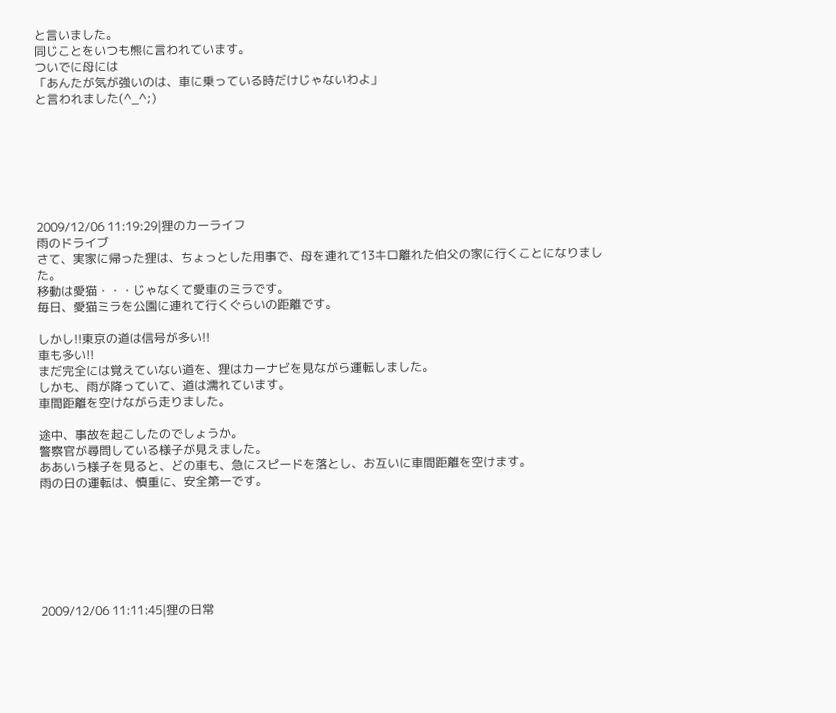と言いました。
同じことをいつも熊に言われています。
ついでに母には
「あんたが気が強いのは、車に乗っている時だけじゃないわよ」
と言われました(^_^;)







2009/12/06 11:19:29|狸のカーライフ
雨のドライブ
さて、実家に帰った狸は、ちょっとした用事で、母を連れて13キロ離れた伯父の家に行くことになりました。
移動は愛猫・・・じゃなくて愛車のミラです。
毎日、愛猫ミラを公園に連れて行くぐらいの距離です。

しかし!!東京の道は信号が多い!!
車も多い!!
まだ完全には覚えていない道を、狸はカーナビを見ながら運転しました。
しかも、雨が降っていて、道は濡れています。
車間距離を空けながら走りました。

途中、事故を起こしたのでしょうか。
警察官が尋問している様子が見えました。
ああいう様子を見ると、どの車も、急にスピードを落とし、お互いに車間距離を空けます。
雨の日の運転は、慎重に、安全第一です。







2009/12/06 11:11:45|狸の日常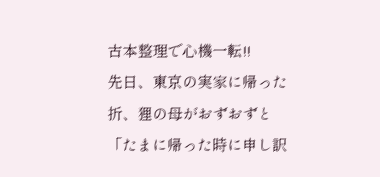古本整理で心機一転!!
先日、東京の実家に帰った折、狸の母がおずおずと
「たまに帰った時に申し訳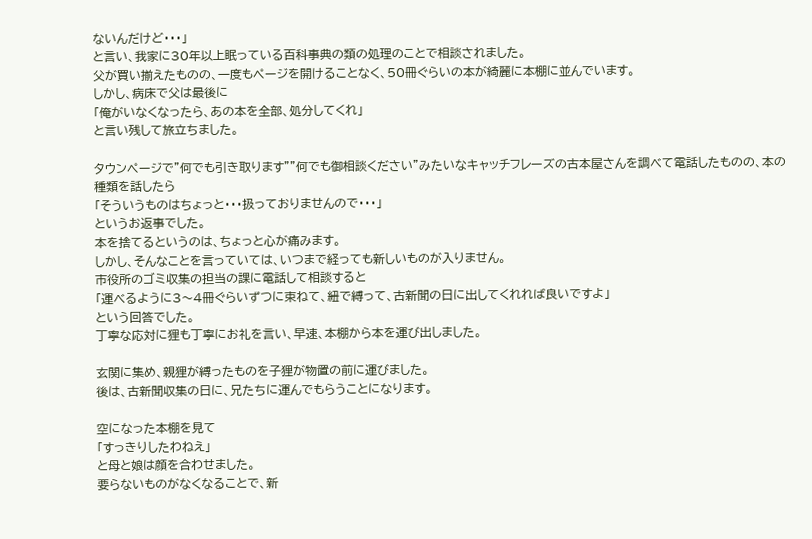ないんだけど・・・」
と言い、我家に30年以上眠っている百科事典の類の処理のことで相談されました。
父が買い揃えたものの、一度もページを開けることなく、50冊ぐらいの本が綺麗に本棚に並んでいます。
しかし、病床で父は最後に
「俺がいなくなったら、あの本を全部、処分してくれ」
と言い残して旅立ちました。

タウンページで”何でも引き取ります””何でも御相談ください”みたいなキャッチフレーズの古本屋さんを調べて電話したものの、本の種類を話したら
「そういうものはちょっと・・・扱っておりませんので・・・」
というお返事でした。
本を捨てるというのは、ちょっと心が痛みます。
しかし、そんなことを言っていては、いつまで経っても新しいものが入りません。
市役所のゴミ収集の担当の課に電話して相談すると
「運べるように3〜4冊ぐらいずつに束ねて、紐で縛って、古新聞の日に出してくれれば良いですよ」
という回答でした。
丁寧な応対に狸も丁寧にお礼を言い、早速、本棚から本を運び出しました。

玄関に集め、親狸が縛ったものを子狸が物置の前に運びました。
後は、古新聞収集の日に、兄たちに運んでもらうことになります。

空になった本棚を見て
「すっきりしたわねえ」
と母と娘は顔を合わせました。
要らないものがなくなることで、新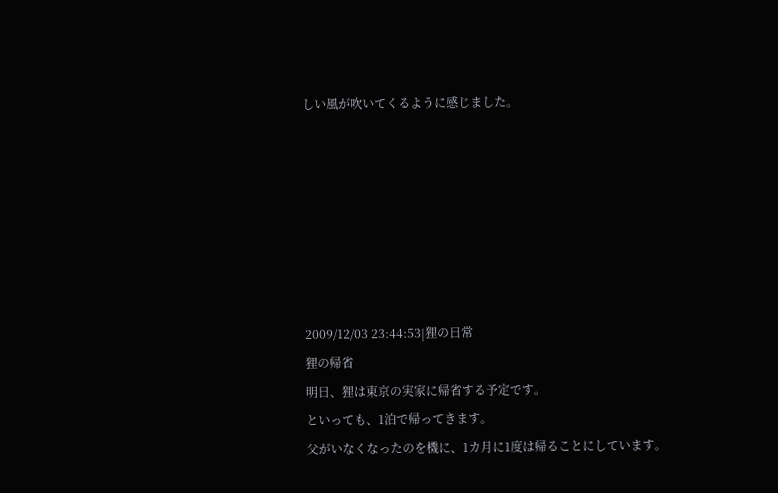しい風が吹いてくるように感じました。







2009/12/03 23:44:53|狸の日常
狸の帰省
明日、狸は東京の実家に帰省する予定です。
といっても、1泊で帰ってきます。
父がいなくなったのを機に、1カ月に1度は帰ることにしています。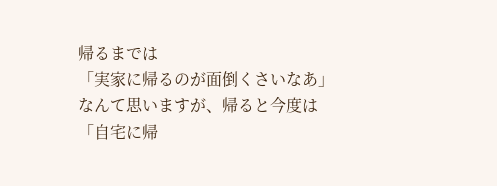帰るまでは
「実家に帰るのが面倒くさいなあ」
なんて思いますが、帰ると今度は
「自宅に帰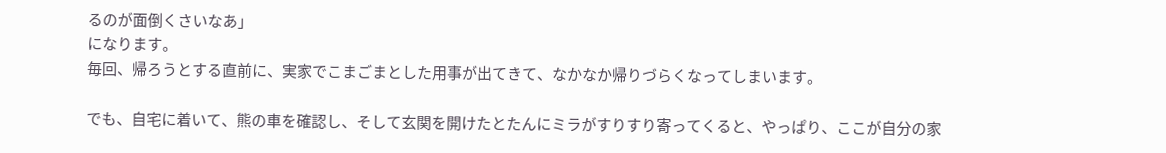るのが面倒くさいなあ」
になります。
毎回、帰ろうとする直前に、実家でこまごまとした用事が出てきて、なかなか帰りづらくなってしまいます。

でも、自宅に着いて、熊の車を確認し、そして玄関を開けたとたんにミラがすりすり寄ってくると、やっぱり、ここが自分の家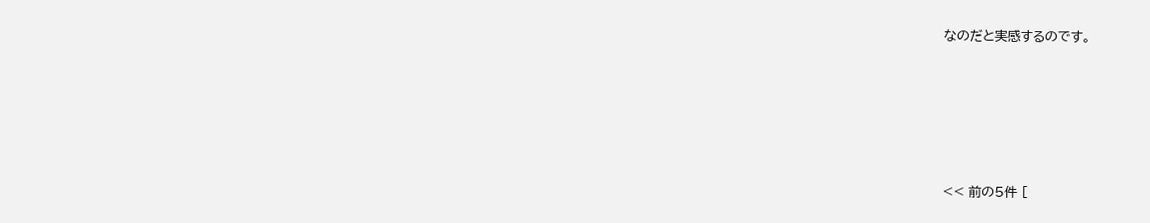なのだと実感するのです。







<< 前の5件 [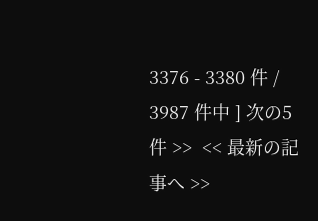3376 - 3380 件 / 3987 件中 ] 次の5件 >>  << 最新の記事へ >>